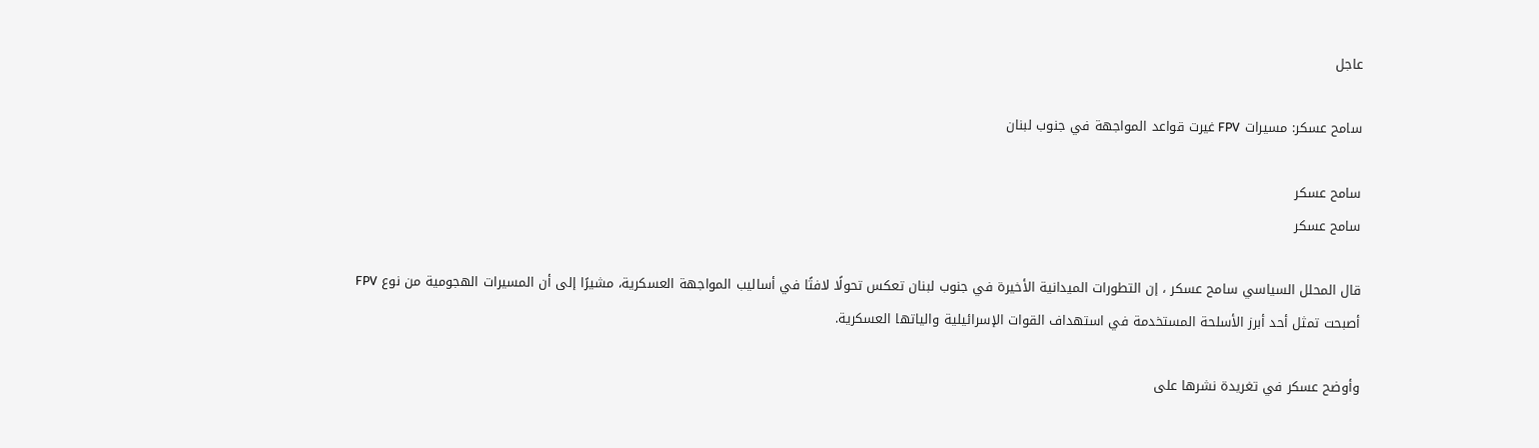عاجل

سامح عسكر: مسيرات FPV غيرت قواعد المواجهة في جنوب لبنان

سامح عسكر
سامح عسكر

قال المحلل السياسي سامح عسكر ، إن التطورات الميدانية الأخيرة في جنوب لبنان تعكس تحولًا لافتًا في أساليب المواجهة العسكرية، مشيرًا إلى أن المسيرات الهجومية من نوع FPV أصبحت تمثل أحد أبرز الأسلحة المستخدمة في استهداف القوات الإسرائيلية والياتها العسكرية.

وأوضح عسكر في تغريدة نشرها على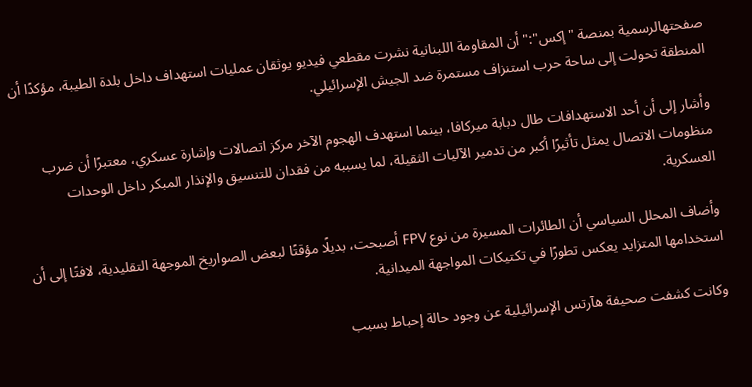صفحتهالرسمية بمنصة "إكس":" أن المقاومة اللبنانية نشرت مقطعي فيديو يوثقان عمليات استهداف داخل بلدة الطيبة، مؤكدًا أن المنطقة تحولت إلى ساحة حرب استنزاف مستمرة ضد الجيش الإسرائيلي.

وأشار إلى أن أحد الاستهدافات طال دبابة ميركافا، بينما استهدف الهجوم الآخر مركز اتصالات وإشارة عسكري، معتبرًا أن ضرب منظومات الاتصال يمثل تأثيرًا أكبر من تدمير الآليات الثقيلة، لما يسببه من فقدان للتنسيق والإنذار المبكر داخل الوحدات العسكرية.

وأضاف المحلل السياسي أن الطائرات المسيرة من نوع FPV أصبحت، بديلًا مؤقتًا لبعض الصواريخ الموجهة التقليدية، لافتًا إلى أن استخدامها المتزايد يعكس تطورًا في تكتيكات المواجهة الميدانية.

وكانت كشفت صحيفة هآرتس الإسرائيلية عن وجود حالة إحباط بسبب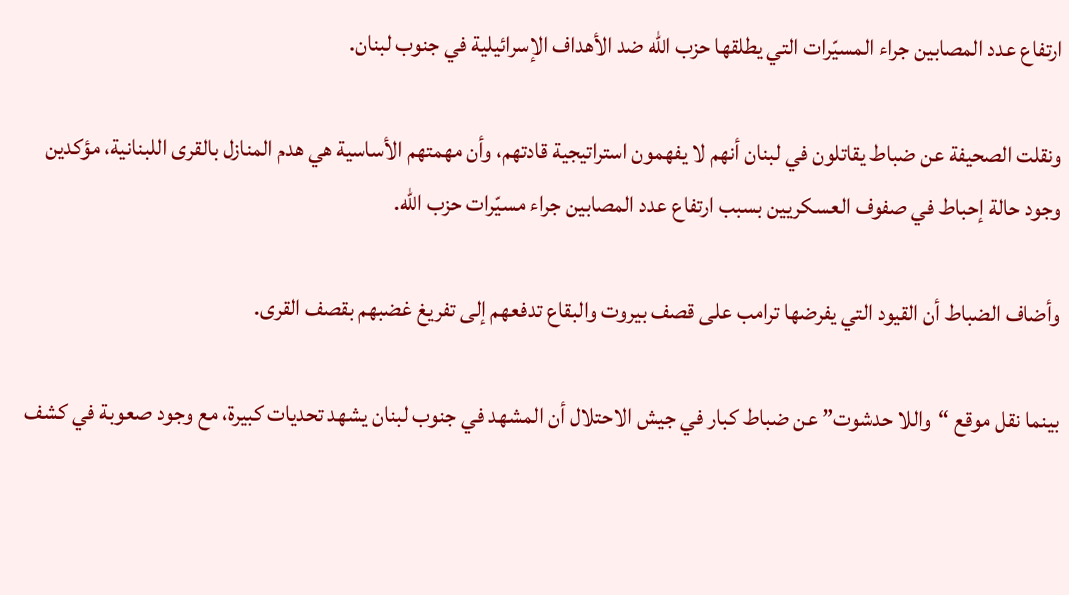ارتفاع عدد المصابين جراء المسيّرات التي يطلقها حزب الله ضد الأهداف الإسرائيلية في جنوب لبنان.

ونقلت الصحيفة عن ضباط يقاتلون في لبنان أنهم لا يفهمون استراتيجية قادتهم، وأن مهمتهم الأساسية هي هدم المنازل بالقرى اللبنانية، مؤكدين وجود حالة إحباط في صفوف العسكريين بسبب ارتفاع عدد المصابين جراء مسيّرات حزب الله.

وأضاف الضباط أن القيود التي يفرضها ترامب على قصف بيروت والبقاع تدفعهم إلى تفريغ غضبهم بقصف القرى.

بينما نقل موقع “واللا حدشوت” عن ضباط كبار في جيش الاحتلال أن المشهد في جنوب لبنان يشهد تحديات كبيرة، مع وجود صعوبة في كشف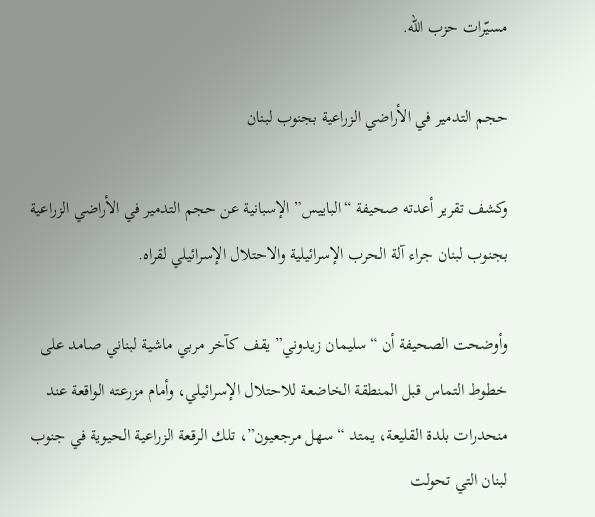مسيّرات حزب الله.

حجم التدمير في الأراضي الزراعية بجنوب لبنان

وكشف تقرير أعدته صحيفة “الباييس” الإسبانية عن حجم التدمير في الأراضي الزراعية بجنوب لبنان جراء آلة الحرب الإسرائيلية والاحتلال الإسرائيلي لقراه.

وأوضحت الصحيفة أن “سليمان زيدوني” يقف كآخر مربي ماشية لبناني صامد على خطوط التماس قبل المنطقة الخاضعة للاحتلال الإسرائيلي، وأمام مزرعته الواقعة عند منحدرات بلدة القليعة، يمتد “سهل مرجعيون”، تلك الرقعة الزراعية الحيوية في جنوب لبنان التي تحولت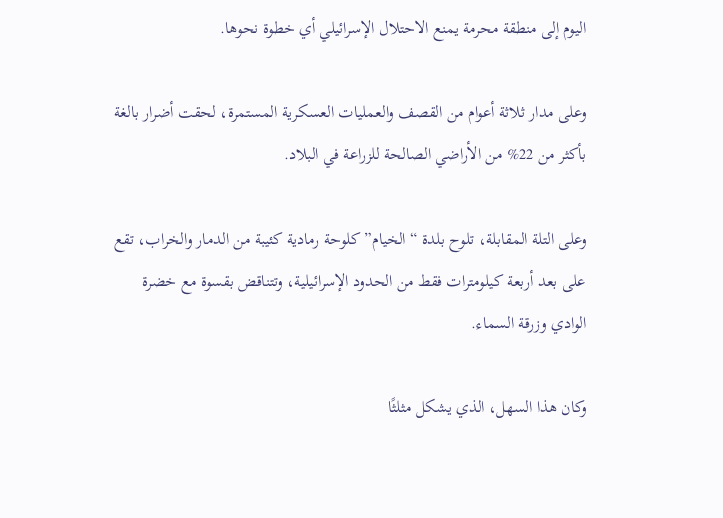اليوم إلى منطقة محرمة يمنع الاحتلال الإسرائيلي أي خطوة نحوها.

وعلى مدار ثلاثة أعوام من القصف والعمليات العسكرية المستمرة، لحقت أضرار بالغة بأكثر من 22% من الأراضي الصالحة للزراعة في البلاد.

وعلى التلة المقابلة، تلوح بلدة “الخيام” كلوحة رمادية كئيبة من الدمار والخراب، تقع على بعد أربعة كيلومترات فقط من الحدود الإسرائيلية، وتتناقض بقسوة مع خضرة الوادي وزرقة السماء.

وكان هذا السهل، الذي يشكل مثلثًا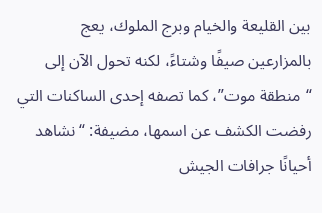بين القليعة والخيام وبرج الملوك، يعج بالمزارعين صيفًا وشتاءً، لكنه تحول الآن إلى “منطقة موت”، كما تصفه إحدى الساكنات التي رفضت الكشف عن اسمها، مضيفة: “نشاهد أحيانًا جرافات الجيش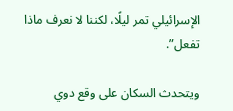الإسرائيلي تمر ليلًا، لكننا لا نعرف ماذا تفعل”.

ويتحدث السكان على وقع دوي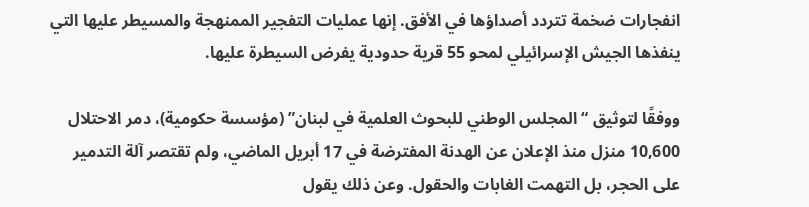انفجارات ضخمة تتردد أصداؤها في الأفق. إنها عمليات التفجير الممنهجة والمسيطر عليها التي ينفذها الجيش الإسرائيلي لمحو 55 قرية حدودية يفرض السيطرة عليها.

ووفقًا لتوثيق “المجلس الوطني للبحوث العلمية في لبنان” (مؤسسة حكومية)، دمر الاحتلال 10,600 منزل منذ الإعلان عن الهدنة المفترضة في 17 أبريل الماضي، ولم تقتصر آلة التدمير على الحجر، بل التهمت الغابات والحقول. وعن ذلك يقول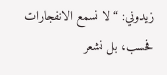زيدوني: “لا نسمع الانفجارات فحسب، بل نشعر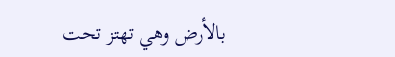بالأرض وهي تهتز تحت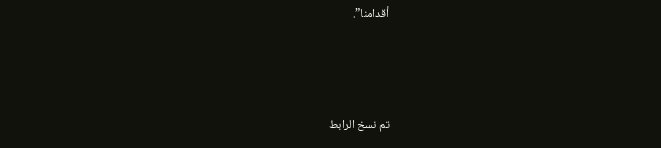أقدامنا”.



تم نسخ الرابط